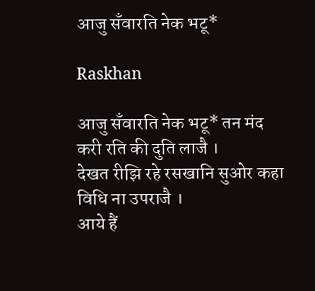आजु सँवारति नेक भटू*

Raskhan

आजु सँवारति नेक भटू* तन मंद करी रति की दुति लाजै ।
देखत रीझि रहे रसखानि सुओर कहा विधि ना उपराजै ।
आये हैं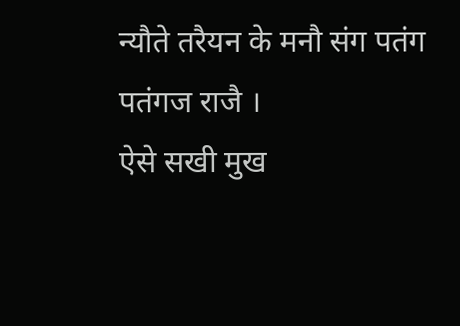न्यौते तरैयन के मनौ संग पतंग पतंगज राजै ।
ऐसे सखी मुख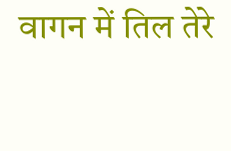वागन में तिल तेरे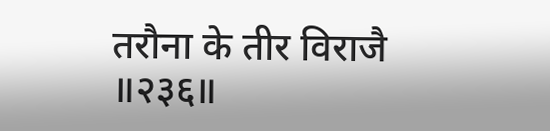तरौना के तीर विराजै ॥२३६॥